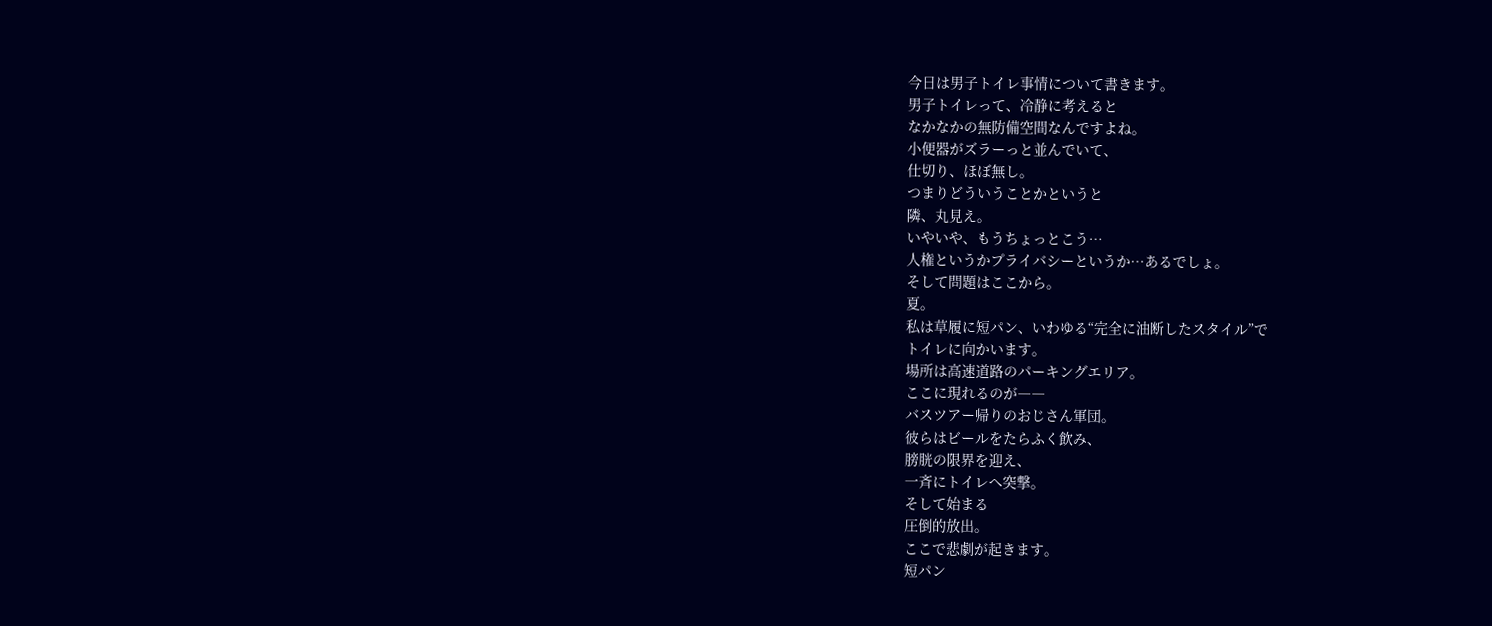今日は男子トイレ事情について書きます。
男子トイレって、冷静に考えると
なかなかの無防備空間なんですよね。
小便器がズラーっと並んでいて、
仕切り、ほぼ無し。
つまりどういうことかというと
隣、丸見え。
いやいや、もうちょっとこう…
人権というかプライバシーというか…あるでしょ。
そして問題はここから。
夏。
私は草履に短パン、いわゆる“完全に油断したスタイル”で
トイレに向かいます。
場所は高速道路のパーキングエリア。
ここに現れるのが――
バスツアー帰りのおじさん軍団。
彼らはビールをたらふく飲み、
膀胱の限界を迎え、
一斉にトイレへ突撃。
そして始まる
圧倒的放出。
ここで悲劇が起きます。
短パン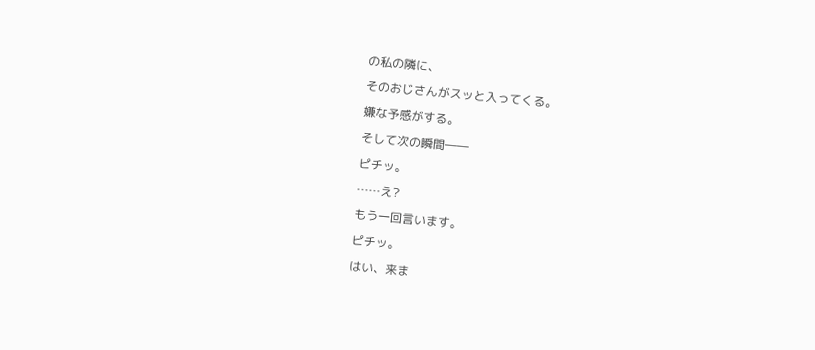の私の隣に、
そのおじさんがスッと入ってくる。
嫌な予感がする。
そして次の瞬間――
ピチッ。
……え?
もう一回言います。
ピチッ。
はい、来ま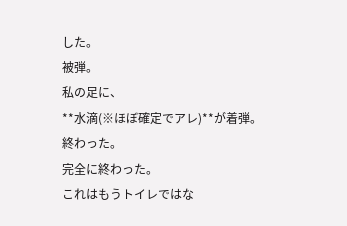した。
被弾。
私の足に、
**水滴(※ほぼ確定でアレ)**が着弾。
終わった。
完全に終わった。
これはもうトイレではな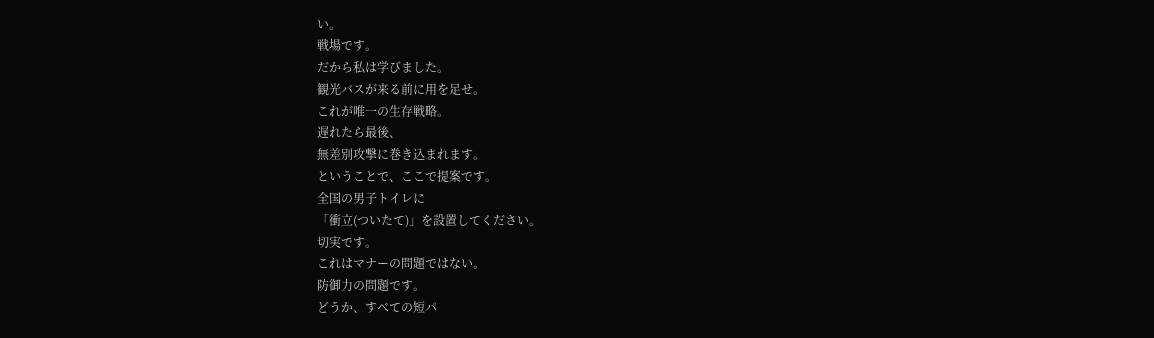い。
戦場です。
だから私は学びました。
観光バスが来る前に用を足せ。
これが唯一の生存戦略。
遅れたら最後、
無差別攻撃に巻き込まれます。
ということで、ここで提案です。
全国の男子トイレに
「衝立(ついたて)」を設置してください。
切実です。
これはマナーの問題ではない。
防御力の問題です。
どうか、すべての短パ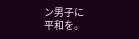ン男子に
平和を。